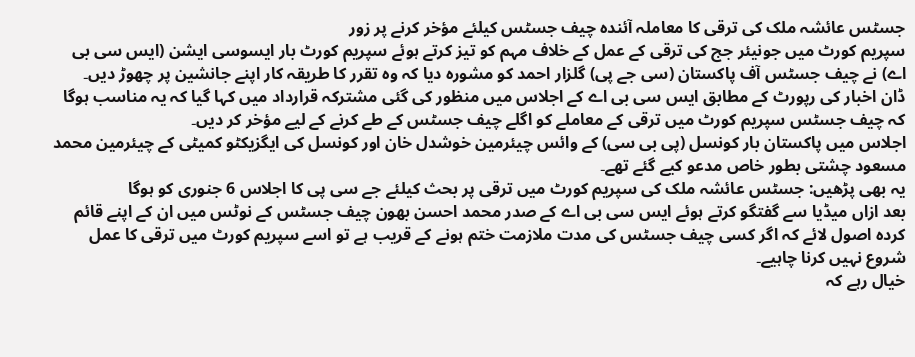جسٹس عائشہ ملک کی ترقی کا معاملہ آئندہ چیف جسٹس کیلئے مؤخر کرنے پر زور
سپریم کورٹ میں جونیئر جج کی ترقی کے عمل کے خلاف مہم کو تیز کرتے ہوئے سپریم کورٹ بار ایسوسی ایشن (ایس سی بی اے) نے چیف جسٹس آف پاکستان (سی جے پی) گلزار احمد کو مشورہ دیا کہ وہ تقرر کا طریقہ کار اپنے جانشین پر چھوڑ دیں۔
ڈان اخبار کی رپورٹ کے مطابق ایس سی بی اے کے اجلاس میں منظور کی گئی مشترکہ قرارداد میں کہا گیا کہ یہ مناسب ہوگا کہ چیف جسٹس سپریم کورٹ میں ترقی کے معاملے کو اگلے چیف جسٹس کے طے کرنے کے لیے مؤخر کر دیں۔
اجلاس میں پاکستان بار کونسل (پی بی سی) کے وائس چیئرمین خوشدل خان اور کونسل کی ایگزیکٹو کمیٹی کے چیئرمین محمد مسعود چشتی بطور خاص مدعو کیے گئے تھے۔
یہ بھی پڑھیں: جسٹس عائشہ ملک کی سپریم کورٹ میں ترقی پر بحث کیلئے جے سی پی کا اجلاس 6 جنوری کو ہوگا
بعد ازاں میڈیا سے گفتگو کرتے ہوئے ایس سی بی اے کے صدر محمد احسن بھون چیف جسٹس کے نوٹس میں ان کے اپنے قائم کردہ اصول لائے کہ اگر کسی چیف جسٹس کی مدت ملازمت ختم ہونے کے قریب ہے تو اسے سپریم کورٹ میں ترقی کا عمل شروع نہیں کرنا چاہیے۔
خیال رہے کہ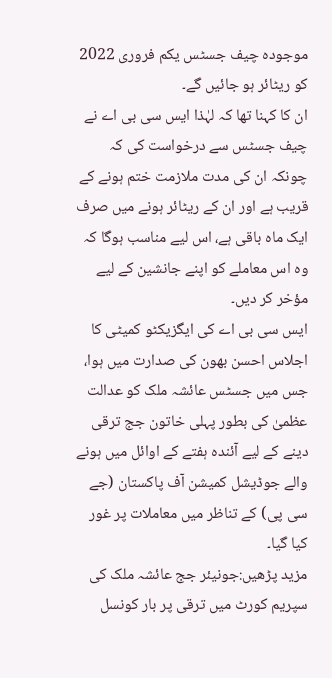موجودہ چیف جسٹس یکم فروری 2022 کو ریٹائر ہو جائیں گے۔
ان کا کہنا تھا کہ لہٰذا ایس سی بی اے نے چیف جسٹس سے درخواست کی کہ چونکہ ان کی مدت ملازمت ختم ہونے کے قریب ہے اور ان کے ریٹائر ہونے میں صرف ایک ماہ باقی ہے، اس لیے مناسب ہوگا کہ وہ اس معاملے کو اپنے جانشین کے لیے مؤخر کر دیں۔
ایس سی بی اے کی ایگزیکٹو کمیٹی کا اجلاس احسن بھون کی صدارت میں ہوا، جس میں جسٹس عائشہ ملک کو عدالت عظمیٰ کی بطور پہلی خاتون جج ترقی دینے کے لیے آئندہ ہفتے کے اوائل میں ہونے والے جوڈیشل کمیشن آف پاکستان (جے سی پی) کے تناظر میں معاملات پر غور کیا گیا۔
مزید پڑھیں:جونیئر جج عائشہ ملک کی سپریم کورٹ میں ترقی پر بار کونسل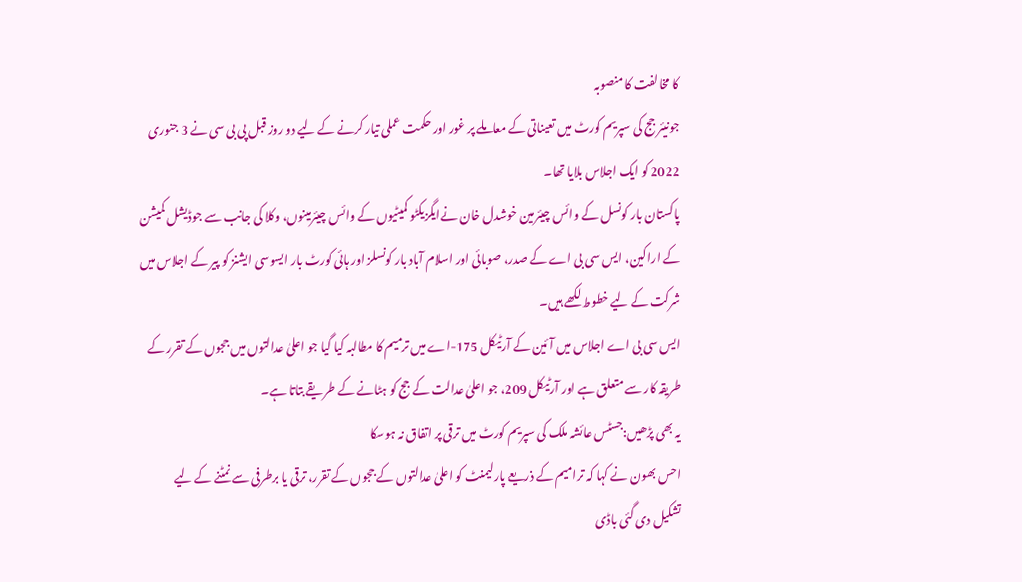کا مخالفت کا منصوبہ
جونیئر جج کی سپریم کورٹ میں تعیناتی کے معاملے پر غور اور حکمت عملی تیار کرنے کے لیے دو روز قبل پی بی سی نے 3 جنوری 2022 کو ایک اجلاس بلایا تھا۔
پاکستان بار کونسل کے وائس چیئرمین خوشدل خان نےایگزیکٹو کمیٹیوں کے وائس چیئرمینوں، وکلا کی جانب سے جوڈیشل کمیشن کے اراکین، ایس سی بی اے کے صدر، صوبائی اور اسلام آباد بار کونسلز اور ہائی کورٹ بار ایسوسی ایشنز کو پیر کے اجلاس میں شرکت کے لیے خطوط لکھے ہیں۔
ایس سی بی اے اجلاس میں آئین کے آرٹیکل 175-اے میں ترمیم کا مطالبہ کیا گیا جو اعلیٰ عدالتوں میں ججوں کے تقرر کے طریقہ کار سے متعلق ہے اور آرٹیکل 209، جو اعلیٰ عدالت کے جج کو ہٹانے کے طریقے بتاتا ہے۔
یہ بھی پڑھیں:جسٹس عائشہ ملک کی سپریم کورٹ میں ترقی پر اتفاق نہ ہوسکا
احس بھون نے کہا کہ ترامیم کے ذریعے پارلیمنٹ کو اعلیٰ عدالتوں کے ججوں کے تقرر، ترقی یا برطرفی سے نمٹنے کے لیے تشکیل دی گئی باڈی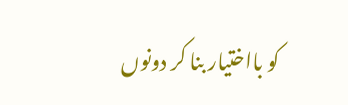کو بااختیار بنا کر دونوں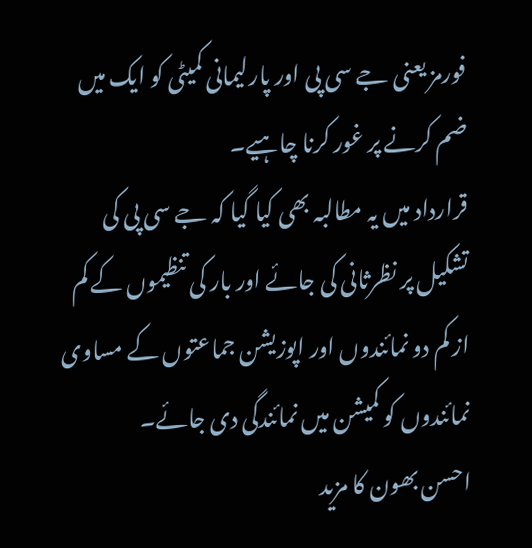فورمز یعنی جے سی پی اور پارلیمانی کمیٹی کو ایک میں ضم کرنے پر غور کرنا چاہیے۔
قرارداد میں یہ مطالبہ بھی کیا گیا کہ جے سی پی کی تشکیل پر نظرثانی کی جائے اور بار کی تنظیموں کے کم از کم دو نمائندوں اور اپوزیشن جماعتوں کے مساوی نمائندوں کو کمیشن میں نمائندگی دی جائے۔
احسن بھون کا مزید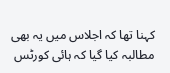کہنا تھا کہ اجلاس میں یہ بھی مطالبہ کیا گیا کہ ہائی کورٹس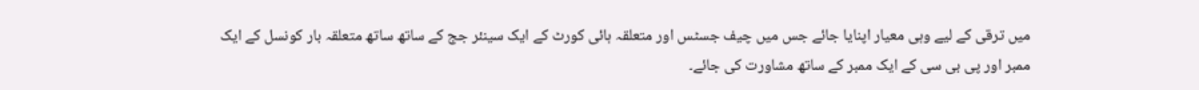میں ترقی کے لیے وہی معیار اپنایا جائے جس میں چیف جسٹس اور متعلقہ ہائی کورٹ کے ایک سینئر جج کے ساتھ ساتھ متعلقہ بار کونسل کے ایک ممبر اور پی بی سی کے ایک ممبر کے ساتھ مشاورت کی جائے۔